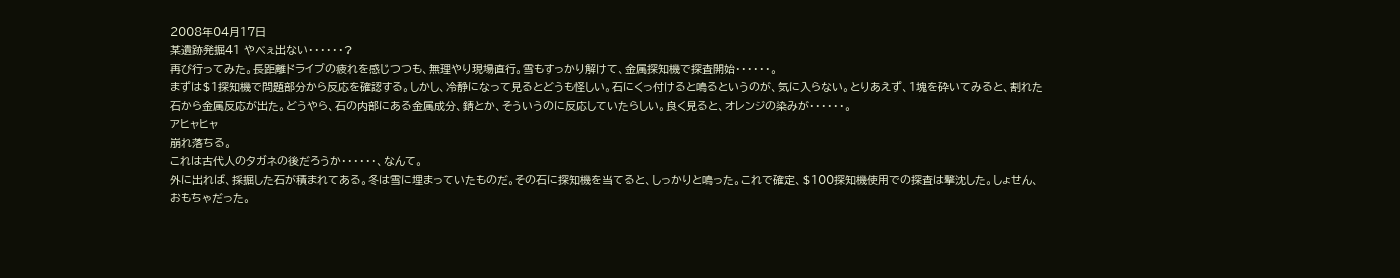2008年04月17日
某遺跡発掘41 やべぇ出ない・・・・・・?
再び行ってみた。長距離ドライブの疲れを感じつつも、無理やり現場直行。雪もすっかり解けて、金属探知機で探査開始・・・・・・。
まずは$1探知機で問題部分から反応を確認する。しかし、冷静になって見るとどうも怪しい。石にくっ付けると鳴るというのが、気に入らない。とりあえず、1塊を砕いてみると、割れた石から金属反応が出た。どうやら、石の内部にある金属成分、錆とか、そういうのに反応していたらしい。良く見ると、オレンジの染みが・・・・・・。
アヒャヒャ
崩れ落ちる。
これは古代人のタガネの後だろうか・・・・・・、なんて。
外に出れば、採掘した石が積まれてある。冬は雪に埋まっていたものだ。その石に探知機を当てると、しっかりと鳴った。これで確定、$100探知機使用での探査は撃沈した。しょせん、おもちゃだった。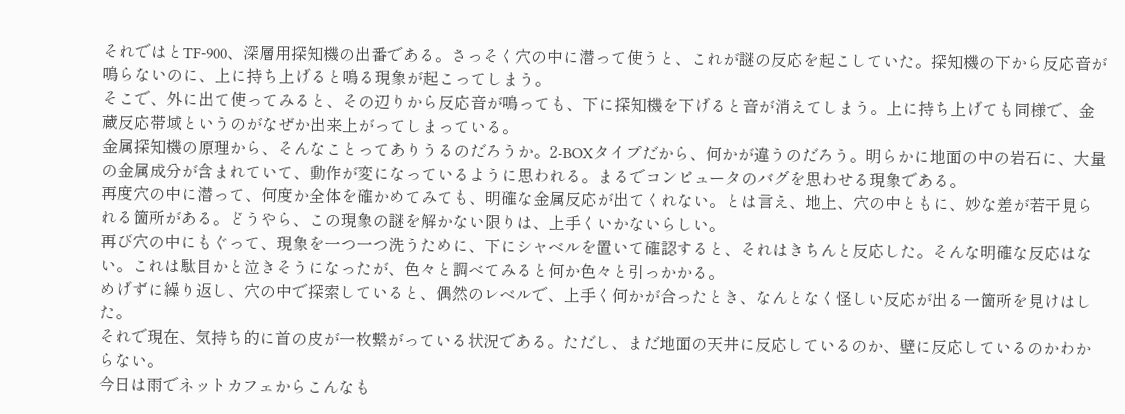それではとTF-900、深層用探知機の出番である。さっそく穴の中に潜って使うと、これが謎の反応を起こしていた。探知機の下から反応音が鳴らないのに、上に持ち上げると鳴る現象が起こってしまう。
そこで、外に出て使ってみると、その辺りから反応音が鳴っても、下に探知機を下げると音が消えてしまう。上に持ち上げても同様で、金蔵反応帯域というのがなぜか出来上がってしまっている。
金属探知機の原理から、そんなことってありうるのだろうか。2-BOXタイプだから、何かが違うのだろう。明らかに地面の中の岩石に、大量の金属成分が含まれていて、動作が変になっているように思われる。まるでコンピュータのバグを思わせる現象である。
再度穴の中に潜って、何度か全体を確かめてみても、明確な金属反応が出てくれない。とは言え、地上、穴の中ともに、妙な差が若干見られる箇所がある。どうやら、この現象の謎を解かない限りは、上手くいかないらしい。
再び穴の中にもぐって、現象を一つ一つ洗うために、下にシャベルを置いて確認すると、それはきちんと反応した。そんな明確な反応はない。これは駄目かと泣きそうになったが、色々と調べてみると何か色々と引っかかる。
めげずに繰り返し、穴の中で探索していると、偶然のレベルで、上手く何かが合ったとき、なんとなく怪しい反応が出る一箇所を見けはした。
それで現在、気持ち的に首の皮が一枚繋がっている状況である。ただし、まだ地面の天井に反応しているのか、壁に反応しているのかわからない。
今日は雨でネットカフェからこんなも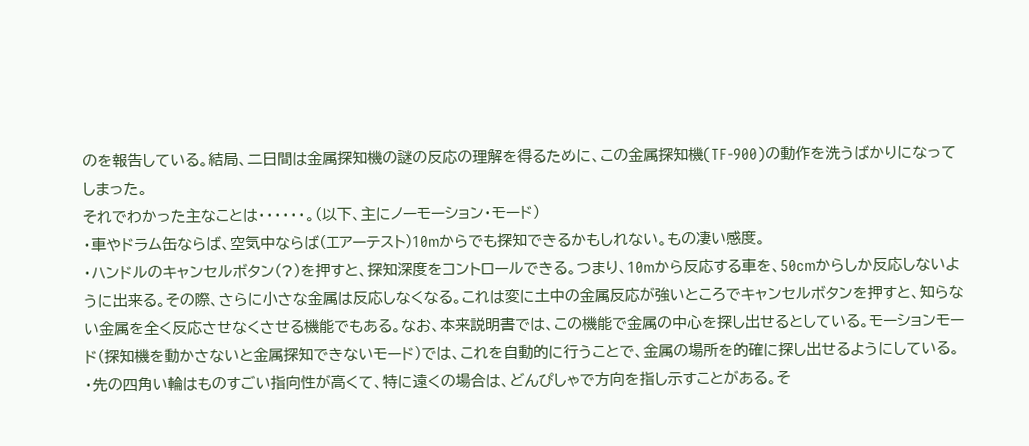のを報告している。結局、二日間は金属探知機の謎の反応の理解を得るために、この金属探知機(TF-900)の動作を洗うばかりになってしまった。
それでわかった主なことは・・・・・・。(以下、主にノーモーション・モード)
・車やドラム缶ならば、空気中ならば(エアーテスト)10mからでも探知できるかもしれない。もの凄い感度。
・ハンドルのキャンセルボタン(?)を押すと、探知深度をコントロールできる。つまり、10mから反応する車を、50cmからしか反応しないように出来る。その際、さらに小さな金属は反応しなくなる。これは変に土中の金属反応が強いところでキャンセルボタンを押すと、知らない金属を全く反応させなくさせる機能でもある。なお、本来説明書では、この機能で金属の中心を探し出せるとしている。モーションモード(探知機を動かさないと金属探知できないモード)では、これを自動的に行うことで、金属の場所を的確に探し出せるようにしている。
・先の四角い輪はものすごい指向性が高くて、特に遠くの場合は、どんぴしゃで方向を指し示すことがある。そ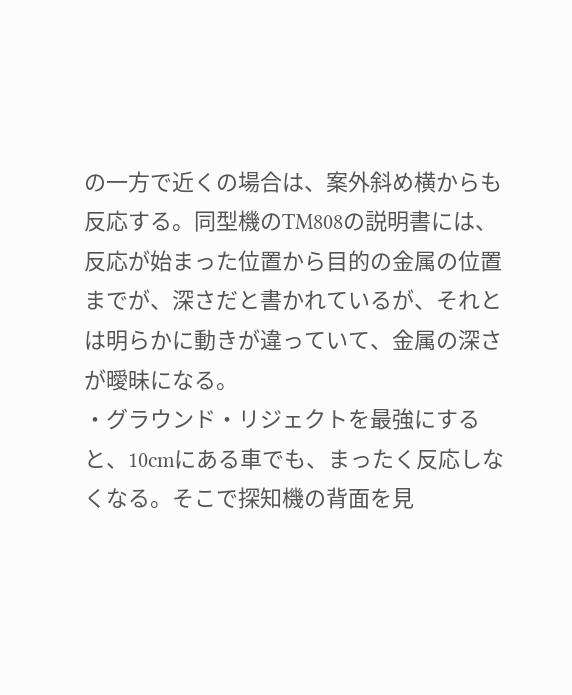の一方で近くの場合は、案外斜め横からも反応する。同型機のTM808の説明書には、反応が始まった位置から目的の金属の位置までが、深さだと書かれているが、それとは明らかに動きが違っていて、金属の深さが曖昧になる。
・グラウンド・リジェクトを最強にすると、10cmにある車でも、まったく反応しなくなる。そこで探知機の背面を見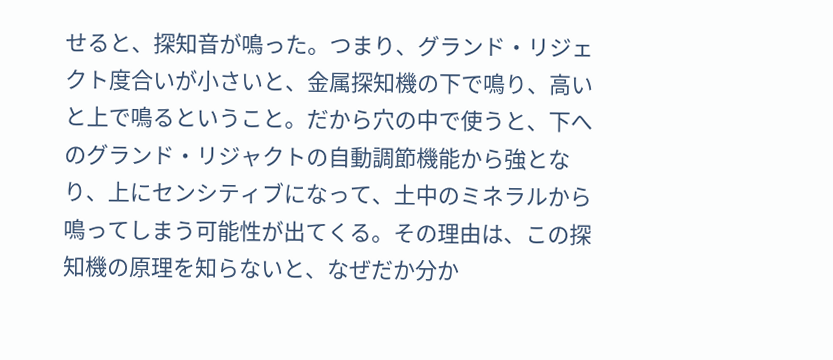せると、探知音が鳴った。つまり、グランド・リジェクト度合いが小さいと、金属探知機の下で鳴り、高いと上で鳴るということ。だから穴の中で使うと、下へのグランド・リジャクトの自動調節機能から強となり、上にセンシティブになって、土中のミネラルから鳴ってしまう可能性が出てくる。その理由は、この探知機の原理を知らないと、なぜだか分か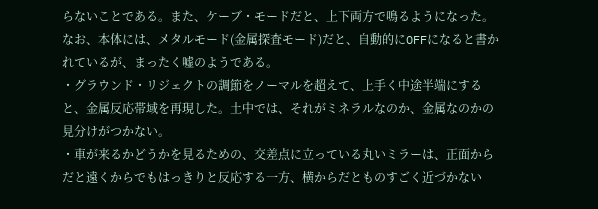らないことである。また、ケーブ・モードだと、上下両方で鳴るようになった。なお、本体には、メタルモード(金属探査モード)だと、自動的にOFFになると書かれているが、まったく嘘のようである。
・グラウンド・リジェクトの調節をノーマルを超えて、上手く中途半端にすると、金属反応帯域を再現した。土中では、それがミネラルなのか、金属なのかの見分けがつかない。
・車が来るかどうかを見るための、交差点に立っている丸いミラーは、正面からだと遠くからでもはっきりと反応する一方、横からだとものすごく近づかない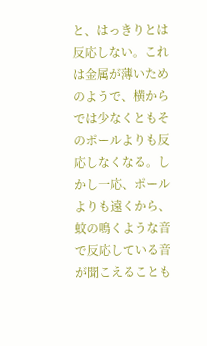と、はっきりとは反応しない。これは金属が薄いためのようで、横からでは少なくともそのポールよりも反応しなくなる。しかし一応、ポールよりも遠くから、蚊の鳴くような音で反応している音が聞こえることも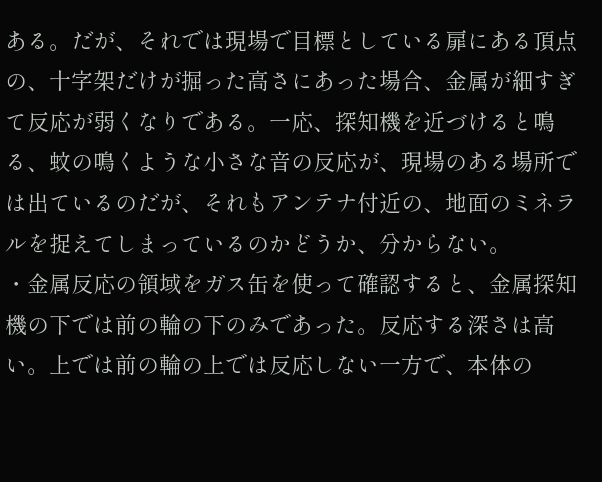ある。だが、それでは現場で目標としている扉にある頂点の、十字架だけが掘った高さにあった場合、金属が細すぎて反応が弱くなりである。一応、探知機を近づけると鳴る、蚊の鳴くような小さな音の反応が、現場のある場所では出ているのだが、それもアンテナ付近の、地面のミネラルを捉えてしまっているのかどうか、分からない。
・金属反応の領域をガス缶を使って確認すると、金属探知機の下では前の輪の下のみであった。反応する深さは高い。上では前の輪の上では反応しない一方で、本体の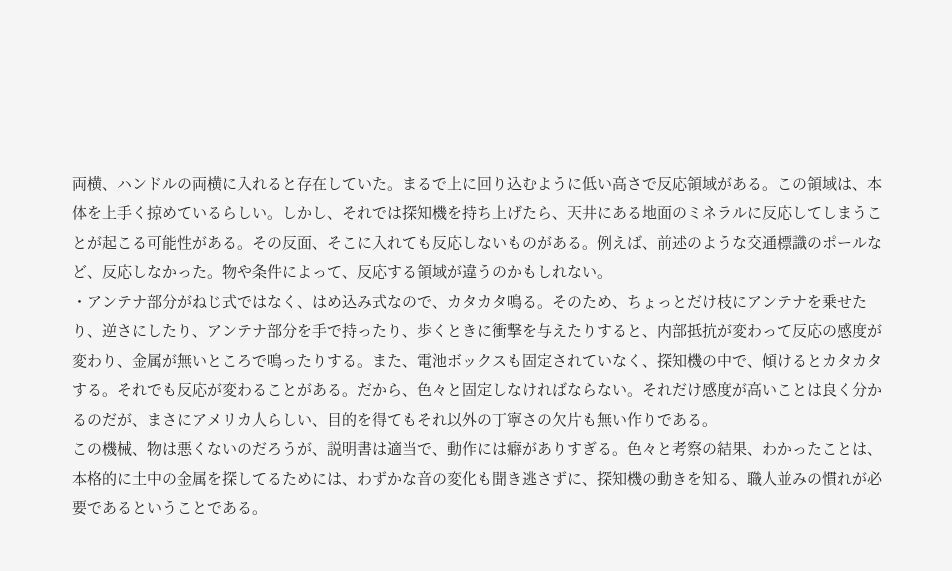両横、ハンドルの両横に入れると存在していた。まるで上に回り込むように低い高さで反応領域がある。この領域は、本体を上手く掠めているらしい。しかし、それでは探知機を持ち上げたら、天井にある地面のミネラルに反応してしまうことが起こる可能性がある。その反面、そこに入れても反応しないものがある。例えば、前述のような交通標識のポールなど、反応しなかった。物や条件によって、反応する領域が違うのかもしれない。
・アンテナ部分がねじ式ではなく、はめ込み式なので、カタカタ鳴る。そのため、ちょっとだけ枝にアンテナを乗せたり、逆さにしたり、アンテナ部分を手で持ったり、歩くときに衝撃を与えたりすると、内部抵抗が変わって反応の感度が変わり、金属が無いところで鳴ったりする。また、電池ボックスも固定されていなく、探知機の中で、傾けるとカタカタする。それでも反応が変わることがある。だから、色々と固定しなければならない。それだけ感度が高いことは良く分かるのだが、まさにアメリカ人らしい、目的を得てもそれ以外の丁寧さの欠片も無い作りである。
この機械、物は悪くないのだろうが、説明書は適当で、動作には癖がありすぎる。色々と考察の結果、わかったことは、本格的に土中の金属を探してるためには、わずかな音の変化も聞き逃さずに、探知機の動きを知る、職人並みの慣れが必要であるということである。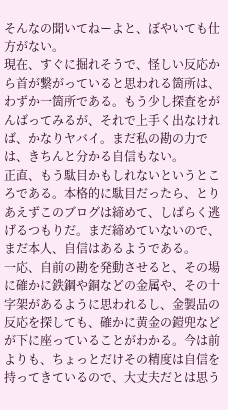そんなの聞いてねーよと、ぼやいても仕方がない。
現在、すぐに掘れそうで、怪しい反応から首が繋がっていると思われる箇所は、わずか一箇所である。もう少し探査をがんばってみるが、それで上手く出なければ、かなりヤバイ。まだ私の勘の力では、きちんと分かる自信もない。
正直、もう駄目かもしれないというところである。本格的に駄目だったら、とりあえずこのブログは締めて、しばらく逃げるつもりだ。まだ締めていないので、まだ本人、自信はあるようである。
一応、自前の勘を発動させると、その場に確かに鉄鋼や銅などの金属や、その十字架があるように思われるし、金製品の反応を探しても、確かに黄金の鎧兜などが下に座っていることがわかる。今は前よりも、ちょっとだけその精度は自信を持ってきているので、大丈夫だとは思う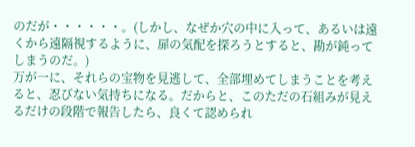のだが・・・・・・。(しかし、なぜか穴の中に入って、あるいは遠くから遠隔視するように、扉の気配を探ろうとすると、勘が鈍ってしまうのだ。)
万が一に、それらの宝物を見逃して、全部埋めてしまうことを考えると、忍びない気持ちになる。だからと、このただの石組みが見えるだけの段階で報告したら、良くて認められ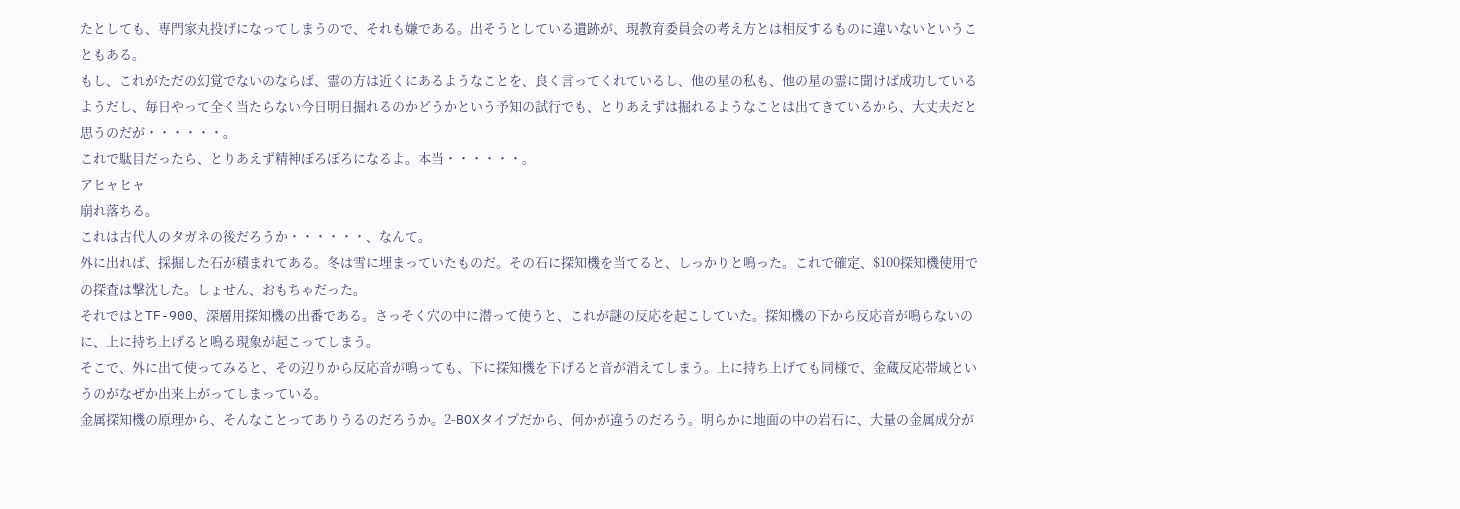たとしても、専門家丸投げになってしまうので、それも嫌である。出そうとしている遺跡が、現教育委員会の考え方とは相反するものに違いないということもある。
もし、これがただの幻覚でないのならば、霊の方は近くにあるようなことを、良く言ってくれているし、他の星の私も、他の星の霊に聞けば成功しているようだし、毎日やって全く当たらない今日明日掘れるのかどうかという予知の試行でも、とりあえずは掘れるようなことは出てきているから、大丈夫だと思うのだが・・・・・・。
これで駄目だったら、とりあえず精神ぼろぼろになるよ。本当・・・・・・。
アヒャヒャ
崩れ落ちる。
これは古代人のタガネの後だろうか・・・・・・、なんて。
外に出れば、採掘した石が積まれてある。冬は雪に埋まっていたものだ。その石に探知機を当てると、しっかりと鳴った。これで確定、$100探知機使用での探査は撃沈した。しょせん、おもちゃだった。
それではとTF-900、深層用探知機の出番である。さっそく穴の中に潜って使うと、これが謎の反応を起こしていた。探知機の下から反応音が鳴らないのに、上に持ち上げると鳴る現象が起こってしまう。
そこで、外に出て使ってみると、その辺りから反応音が鳴っても、下に探知機を下げると音が消えてしまう。上に持ち上げても同様で、金蔵反応帯域というのがなぜか出来上がってしまっている。
金属探知機の原理から、そんなことってありうるのだろうか。2-BOXタイプだから、何かが違うのだろう。明らかに地面の中の岩石に、大量の金属成分が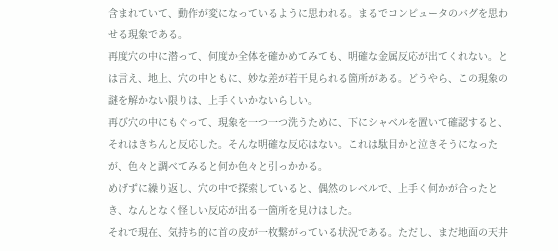含まれていて、動作が変になっているように思われる。まるでコンピュータのバグを思わせる現象である。
再度穴の中に潜って、何度か全体を確かめてみても、明確な金属反応が出てくれない。とは言え、地上、穴の中ともに、妙な差が若干見られる箇所がある。どうやら、この現象の謎を解かない限りは、上手くいかないらしい。
再び穴の中にもぐって、現象を一つ一つ洗うために、下にシャベルを置いて確認すると、それはきちんと反応した。そんな明確な反応はない。これは駄目かと泣きそうになったが、色々と調べてみると何か色々と引っかかる。
めげずに繰り返し、穴の中で探索していると、偶然のレベルで、上手く何かが合ったとき、なんとなく怪しい反応が出る一箇所を見けはした。
それで現在、気持ち的に首の皮が一枚繋がっている状況である。ただし、まだ地面の天井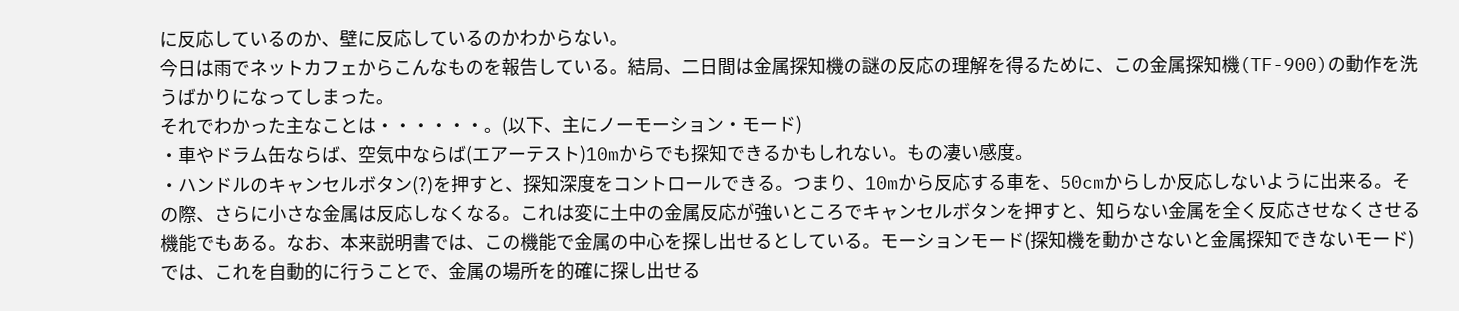に反応しているのか、壁に反応しているのかわからない。
今日は雨でネットカフェからこんなものを報告している。結局、二日間は金属探知機の謎の反応の理解を得るために、この金属探知機(TF-900)の動作を洗うばかりになってしまった。
それでわかった主なことは・・・・・・。(以下、主にノーモーション・モード)
・車やドラム缶ならば、空気中ならば(エアーテスト)10mからでも探知できるかもしれない。もの凄い感度。
・ハンドルのキャンセルボタン(?)を押すと、探知深度をコントロールできる。つまり、10mから反応する車を、50cmからしか反応しないように出来る。その際、さらに小さな金属は反応しなくなる。これは変に土中の金属反応が強いところでキャンセルボタンを押すと、知らない金属を全く反応させなくさせる機能でもある。なお、本来説明書では、この機能で金属の中心を探し出せるとしている。モーションモード(探知機を動かさないと金属探知できないモード)では、これを自動的に行うことで、金属の場所を的確に探し出せる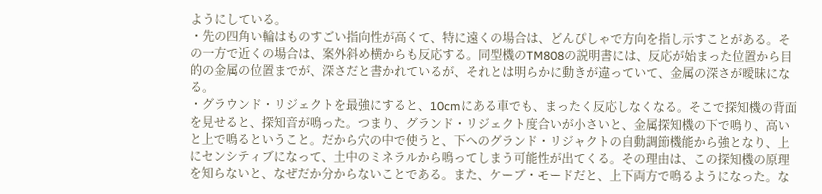ようにしている。
・先の四角い輪はものすごい指向性が高くて、特に遠くの場合は、どんぴしゃで方向を指し示すことがある。その一方で近くの場合は、案外斜め横からも反応する。同型機のTM808の説明書には、反応が始まった位置から目的の金属の位置までが、深さだと書かれているが、それとは明らかに動きが違っていて、金属の深さが曖昧になる。
・グラウンド・リジェクトを最強にすると、10cmにある車でも、まったく反応しなくなる。そこで探知機の背面を見せると、探知音が鳴った。つまり、グランド・リジェクト度合いが小さいと、金属探知機の下で鳴り、高いと上で鳴るということ。だから穴の中で使うと、下へのグランド・リジャクトの自動調節機能から強となり、上にセンシティブになって、土中のミネラルから鳴ってしまう可能性が出てくる。その理由は、この探知機の原理を知らないと、なぜだか分からないことである。また、ケーブ・モードだと、上下両方で鳴るようになった。な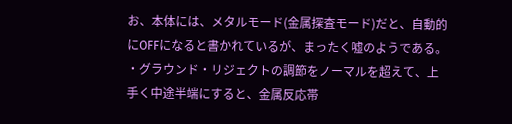お、本体には、メタルモード(金属探査モード)だと、自動的にOFFになると書かれているが、まったく嘘のようである。
・グラウンド・リジェクトの調節をノーマルを超えて、上手く中途半端にすると、金属反応帯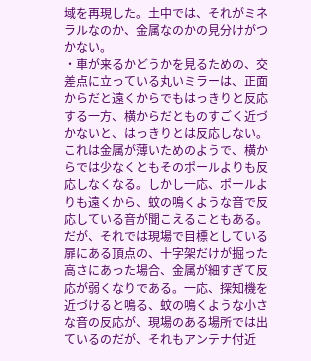域を再現した。土中では、それがミネラルなのか、金属なのかの見分けがつかない。
・車が来るかどうかを見るための、交差点に立っている丸いミラーは、正面からだと遠くからでもはっきりと反応する一方、横からだとものすごく近づかないと、はっきりとは反応しない。これは金属が薄いためのようで、横からでは少なくともそのポールよりも反応しなくなる。しかし一応、ポールよりも遠くから、蚊の鳴くような音で反応している音が聞こえることもある。だが、それでは現場で目標としている扉にある頂点の、十字架だけが掘った高さにあった場合、金属が細すぎて反応が弱くなりである。一応、探知機を近づけると鳴る、蚊の鳴くような小さな音の反応が、現場のある場所では出ているのだが、それもアンテナ付近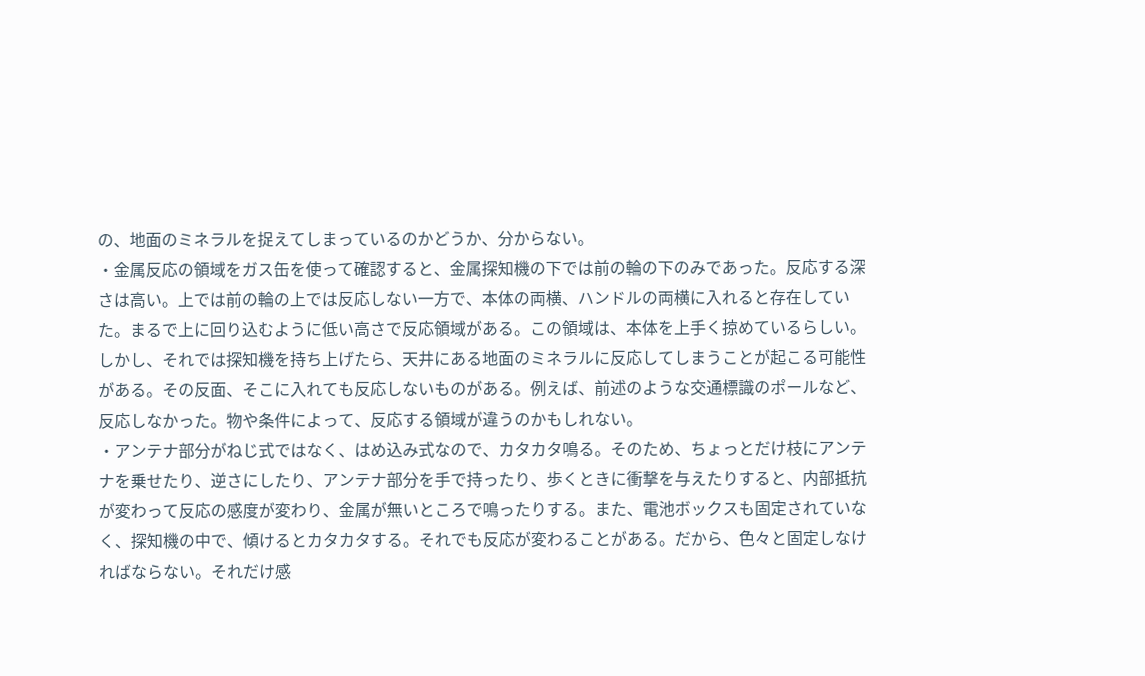の、地面のミネラルを捉えてしまっているのかどうか、分からない。
・金属反応の領域をガス缶を使って確認すると、金属探知機の下では前の輪の下のみであった。反応する深さは高い。上では前の輪の上では反応しない一方で、本体の両横、ハンドルの両横に入れると存在していた。まるで上に回り込むように低い高さで反応領域がある。この領域は、本体を上手く掠めているらしい。しかし、それでは探知機を持ち上げたら、天井にある地面のミネラルに反応してしまうことが起こる可能性がある。その反面、そこに入れても反応しないものがある。例えば、前述のような交通標識のポールなど、反応しなかった。物や条件によって、反応する領域が違うのかもしれない。
・アンテナ部分がねじ式ではなく、はめ込み式なので、カタカタ鳴る。そのため、ちょっとだけ枝にアンテナを乗せたり、逆さにしたり、アンテナ部分を手で持ったり、歩くときに衝撃を与えたりすると、内部抵抗が変わって反応の感度が変わり、金属が無いところで鳴ったりする。また、電池ボックスも固定されていなく、探知機の中で、傾けるとカタカタする。それでも反応が変わることがある。だから、色々と固定しなければならない。それだけ感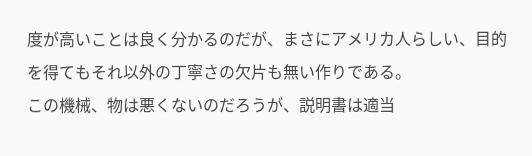度が高いことは良く分かるのだが、まさにアメリカ人らしい、目的を得てもそれ以外の丁寧さの欠片も無い作りである。
この機械、物は悪くないのだろうが、説明書は適当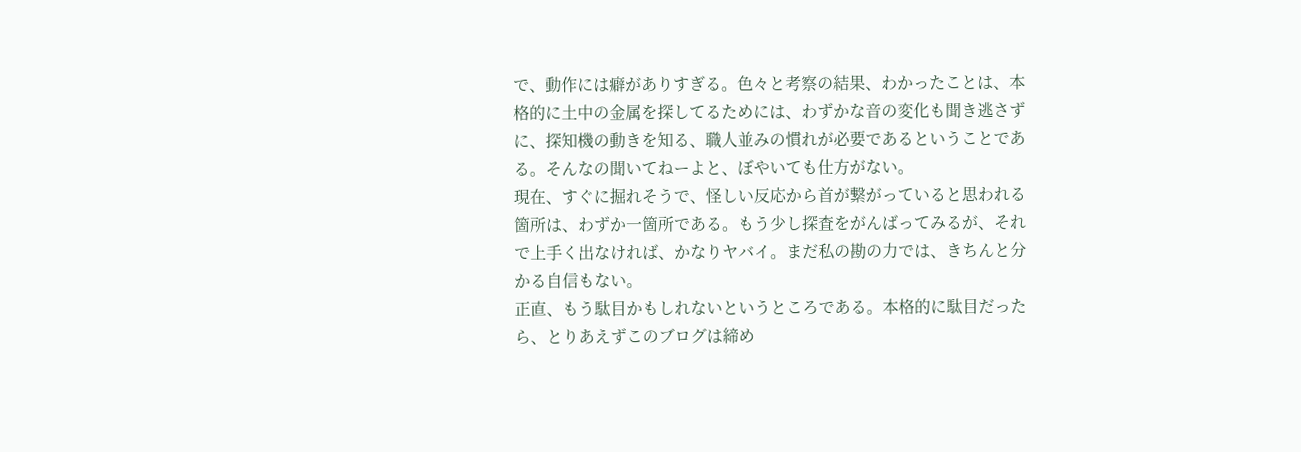で、動作には癖がありすぎる。色々と考察の結果、わかったことは、本格的に土中の金属を探してるためには、わずかな音の変化も聞き逃さずに、探知機の動きを知る、職人並みの慣れが必要であるということである。そんなの聞いてねーよと、ぼやいても仕方がない。
現在、すぐに掘れそうで、怪しい反応から首が繋がっていると思われる箇所は、わずか一箇所である。もう少し探査をがんばってみるが、それで上手く出なければ、かなりヤバイ。まだ私の勘の力では、きちんと分かる自信もない。
正直、もう駄目かもしれないというところである。本格的に駄目だったら、とりあえずこのブログは締め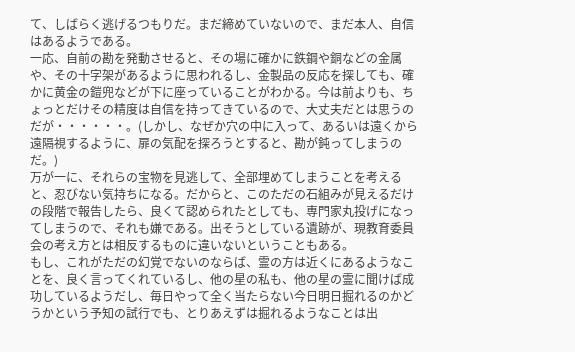て、しばらく逃げるつもりだ。まだ締めていないので、まだ本人、自信はあるようである。
一応、自前の勘を発動させると、その場に確かに鉄鋼や銅などの金属や、その十字架があるように思われるし、金製品の反応を探しても、確かに黄金の鎧兜などが下に座っていることがわかる。今は前よりも、ちょっとだけその精度は自信を持ってきているので、大丈夫だとは思うのだが・・・・・・。(しかし、なぜか穴の中に入って、あるいは遠くから遠隔視するように、扉の気配を探ろうとすると、勘が鈍ってしまうのだ。)
万が一に、それらの宝物を見逃して、全部埋めてしまうことを考えると、忍びない気持ちになる。だからと、このただの石組みが見えるだけの段階で報告したら、良くて認められたとしても、専門家丸投げになってしまうので、それも嫌である。出そうとしている遺跡が、現教育委員会の考え方とは相反するものに違いないということもある。
もし、これがただの幻覚でないのならば、霊の方は近くにあるようなことを、良く言ってくれているし、他の星の私も、他の星の霊に聞けば成功しているようだし、毎日やって全く当たらない今日明日掘れるのかどうかという予知の試行でも、とりあえずは掘れるようなことは出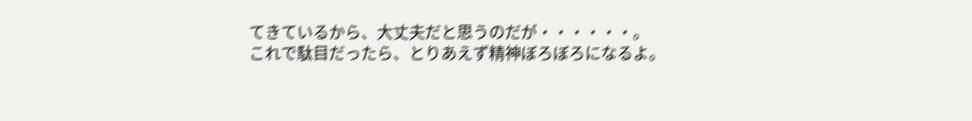てきているから、大丈夫だと思うのだが・・・・・・。
これで駄目だったら、とりあえず精神ぼろぼろになるよ。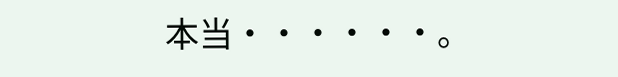本当・・・・・・。